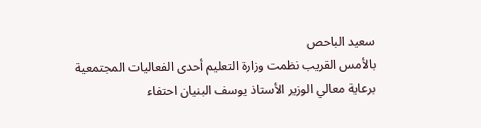سعيد الباحص
بالأمس القريب نظمت وزارة التعليم أحدى الفعاليات المجتمعية برعاية معالي الوزير الأستاذ يوسف البنيان احتفاء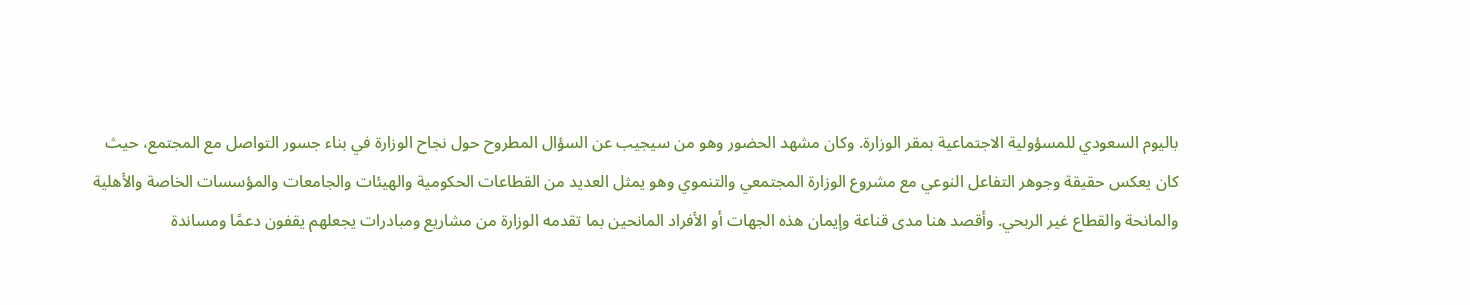باليوم السعودي للمسؤولية الاجتماعية بمقر الوزارة. وكان مشهد الحضور وهو من سيجيب عن السؤال المطروح حول نجاح الوزارة في بناء جسور التواصل مع المجتمع، حيث كان يعكس حقيقة وجوهر التفاعل النوعي مع مشروع الوزارة المجتمعي والتنموي وهو يمثل العديد من القطاعات الحكومية والهيئات والجامعات والمؤسسات الخاصة والأهلية والمانحة والقطاع غير الربحي. وأقصد هنا مدى قناعة وإيمان هذه الجهات أو الأفراد المانحين بما تقدمه الوزارة من مشاريع ومبادرات يجعلهم يقفون دعمًا ومساندة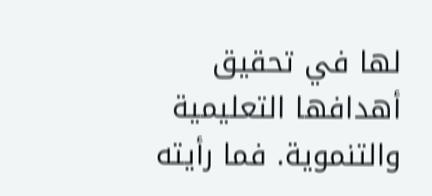لها في تحقيق أهدافها التعليمية والتنموية. فما رأيته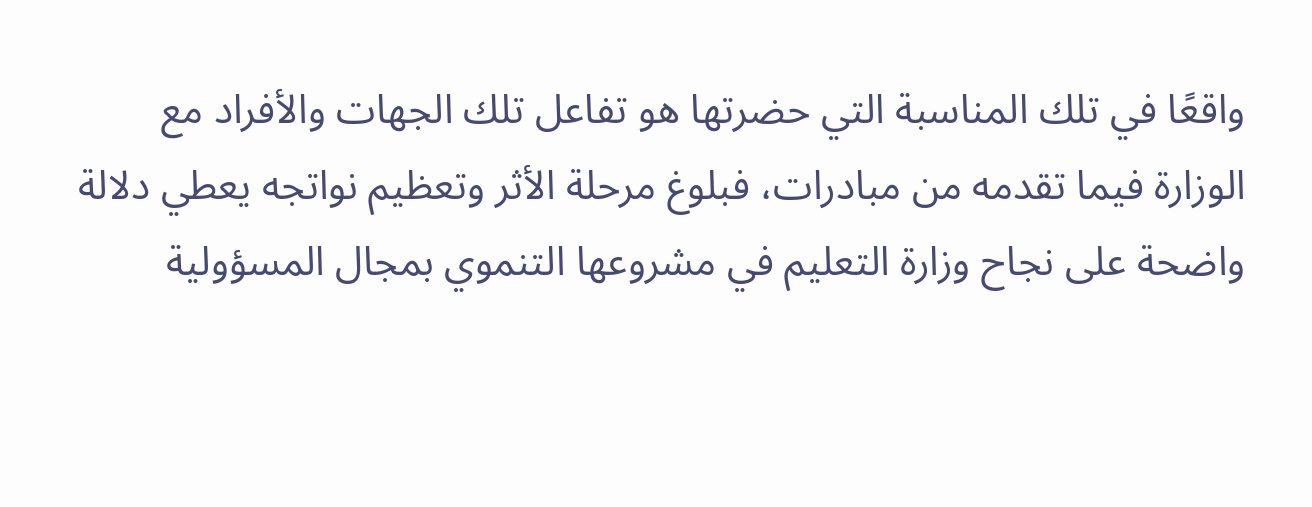واقعًا في تلك المناسبة التي حضرتها هو تفاعل تلك الجهات والأفراد مع الوزارة فيما تقدمه من مبادرات، فبلوغ مرحلة الأثر وتعظيم نواتجه يعطي دلالة واضحة على نجاح وزارة التعليم في مشروعها التنموي بمجال المسؤولية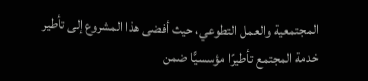المجتمعية والعمل التطوعي، حيث أفضى هذا المشروع إلى تأطير خدمة المجتمع تأطيرًا مؤسسيًّا ضمن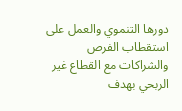دورها التنموي والعمل على استقطاب الفرص والشراكات مع القطاع غير الربحي بهدف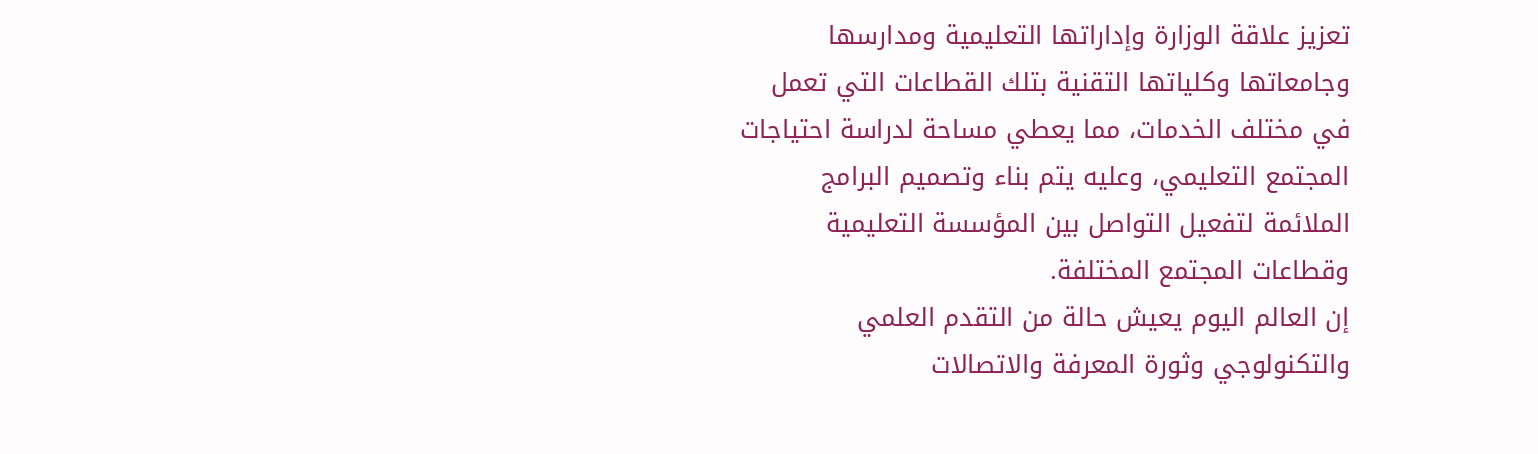تعزيز علاقة الوزارة وإداراتها التعليمية ومدارسها وجامعاتها وكلياتها التقنية بتلك القطاعات التي تعمل في مختلف الخدمات، مما يعطي مساحة لدراسة احتياجات المجتمع التعليمي، وعليه يتم بناء وتصميم البرامج الملائمة لتفعيل التواصل بين المؤسسة التعليمية وقطاعات المجتمع المختلفة.
إن العالم اليوم يعيش حالة من التقدم العلمي والتكنولوجي وثورة المعرفة والاتصالات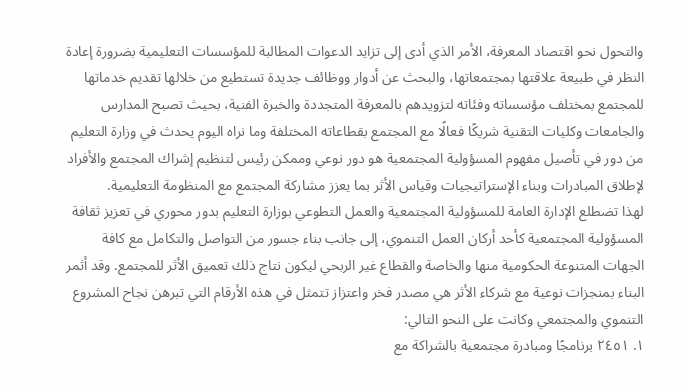والتحول نحو اقتصاد المعرفة، الأمر الذي أدى إلى تزايد الدعوات المطالبة للمؤسسات التعليمية بضرورة إعادة النظر في طبيعة علاقتها بمجتمعاتها، والبحث عن أدوار ووظائف جديدة تستطيع من خلالها تقديم خدماتها للمجتمع بمختلف مؤسساته وفئاته لتزويدهم بالمعرفة المتجددة والخبرة الفنية، بحيث تصبح المدارس والجامعات وكليات التقنية شريكًا فعالًا مع المجتمع بقطاعاته المختلفة وما نراه اليوم يحدث في وزارة التعليم من دور في تأصيل مفهوم المسؤولية المجتمعية هو دور نوعي وممكن رئيس لتنظيم إشراك المجتمع والأفراد لإطلاق المبادرات وبناء الإستراتيجيات وقياس الأثر بما يعزز مشاركة المجتمع مع المنظومة التعليمية.
لهذا تضطلع الإدارة العامة للمسؤولية المجتمعية والعمل التطوعي بوزارة التعليم بدور محوري في تعزيز ثقافة المسؤولية المجتمعية كأحد أركان العمل التنموي، إلى جانب بناء جسور من التواصل والتكامل مع كافة الجهات المتنوعة الحكومية منها والخاصة والقطاع غير الربحي ليكون نتاج ذلك تعميق الأثر للمجتمع. وقد أثمر البناء بمنجزات نوعية مع شركاء الأثر هي مصدر فخر واعتزاز تتمثل في هذه الأرقام التي تبرهن نجاح المشروع التنموي والمجتمعي وكانت على النحو التالي:
١. ٢٤٥١ برنامجًا ومبادرة مجتمعية بالشراكة مع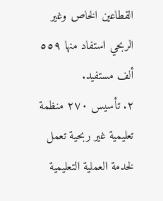القطاعين الخاص وغير الربحي استفاد منها ٥٥٩ ألف مستفيد.
٢. تأسيس ٢٧٠ منظمة تعليمية غير ربحية تعمل لخدمة العملية التعليمية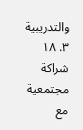والتدريبية
٣. ١٨ شراكة مجتمعية مع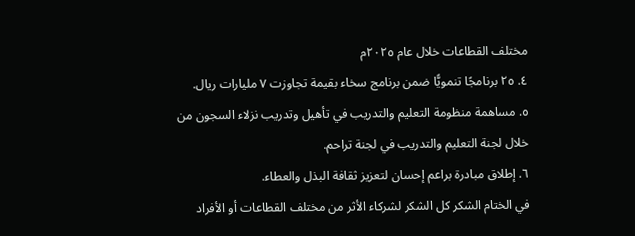مختلف القطاعات خلال عام ٢٠٢٥م
٤. ٢٥ برنامجًا تنمويًّا ضمن برنامج سخاء بقيمة تجاوزت ٧ مليارات ريال.
٥. مساهمة منظومة التعليم والتدريب في تأهيل وتدريب نزلاء السجون من خلال لجنة التعليم والتدريب في لجنة تراحم.
٦. إطلاق مبادرة براعم إحسان لتعزيز ثقافة البذل والعطاء.
في الختام الشكر كل الشكر لشركاء الأثر من مختلف القطاعات أو الأفراد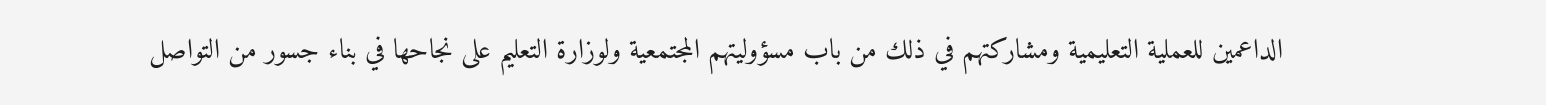الداعمين للعملية التعليمية ومشاركتهم في ذلك من باب مسؤوليتهم المجتمعية ولوزارة التعليم على نجاحها في بناء جسور من التواصل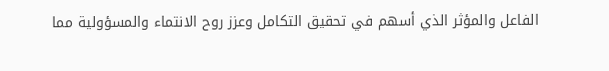الفاعل والمؤثر الذي أسهم في تحقيق التكامل وعزز روح الانتماء والمسؤولية مما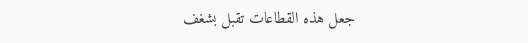جعل هذه القطاعات تقبل بشغف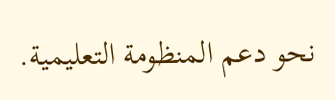نحو دعم المنظومة التعليمية.